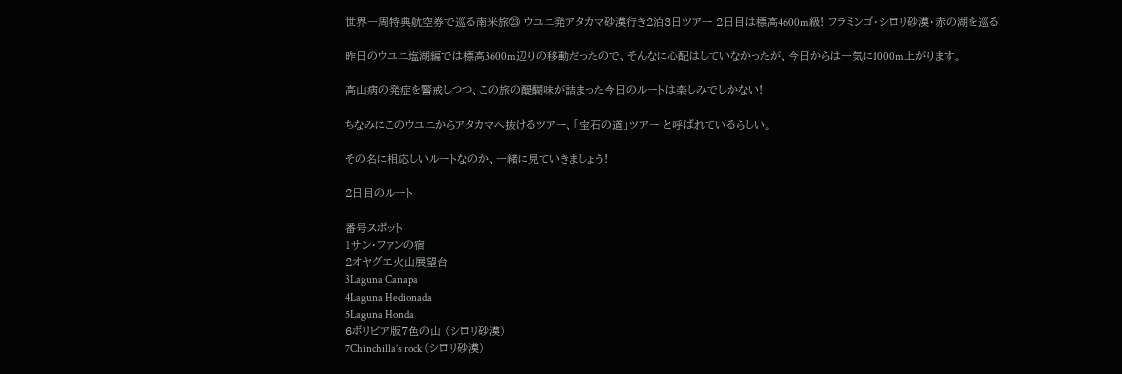世界一周特典航空券で巡る南米旅㉓ ウユニ発アタカマ砂漠行き2泊3日ツアー 2日目は標高4600m級! フラミンゴ・シロリ砂漠・赤の湖を巡る

昨日のウユニ塩湖編では標高3600m辺りの移動だったので、そんなに心配はしていなかったが、今日からは一気に1000m上がります。

高山病の発症を警戒しつつ、この旅の醍醐味が詰まった今日のルートは楽しみでしかない!

ちなみにこのウユニからアタカマへ抜けるツアー、「宝石の道」ツアー と呼ばれているらしい。

その名に相応しいルートなのか、一緒に見ていきましょう!

2日目のルート

番号スポット
1サン・ファンの宿
2オヤグエ火山展望台
3Laguna Canapa
4Laguna Hedionada
5Laguna Honda
6ボリビア版7色の山 (シロリ砂漠)
7Chinchilla’s rock (シロリ砂漠)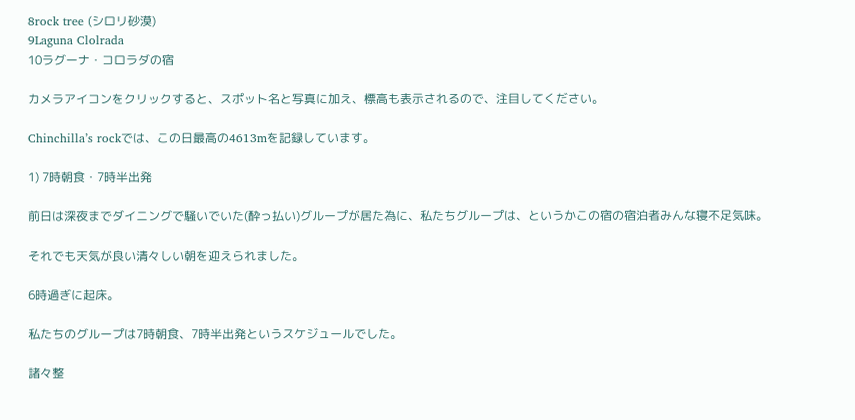8rock tree (シロリ砂漠)
9Laguna Clolrada
10ラグーナ・コロラダの宿

カメラアイコンをクリックすると、スポット名と写真に加え、標高も表示されるので、注目してください。

Chinchilla’s rockでは、この日最高の4613mを記録しています。

1) 7時朝食・7時半出発

前日は深夜までダイニングで騒いでいた(酔っ払い)グループが居た為に、私たちグループは、というかこの宿の宿泊者みんな寝不足気味。

それでも天気が良い清々しい朝を迎えられました。

6時過ぎに起床。

私たちのグループは7時朝食、7時半出発というスケジュールでした。

諸々整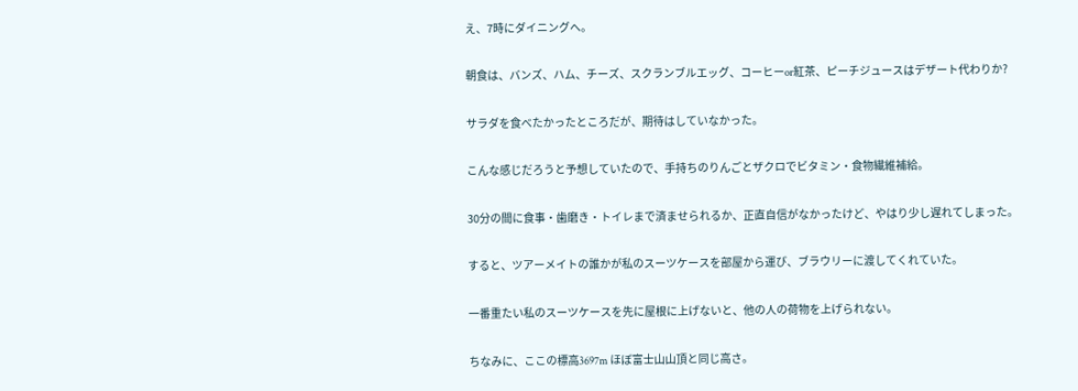え、7時にダイニングへ。

朝食は、バンズ、ハム、チーズ、スクランブルエッグ、コーヒーor紅茶、ピーチジュースはデザート代わりか?

サラダを食べたかったところだが、期待はしていなかった。

こんな感じだろうと予想していたので、手持ちのりんごとザクロでビタミン・食物繊維補給。

30分の間に食事・歯磨き・トイレまで済ませられるか、正直自信がなかったけど、やはり少し遅れてしまった。

すると、ツアーメイトの誰かが私のスーツケースを部屋から運び、ブラウリーに渡してくれていた。

一番重たい私のスーツケースを先に屋根に上げないと、他の人の荷物を上げられない。

ちなみに、ここの標高3697m ほぼ富士山山頂と同じ高さ。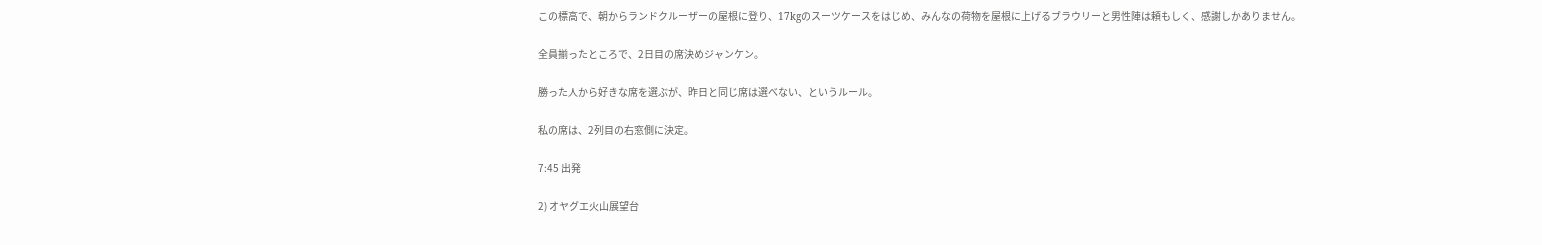この標高で、朝からランドクルーザーの屋根に登り、17kgのスーツケースをはじめ、みんなの荷物を屋根に上げるブラウリーと男性陣は頼もしく、感謝しかありません。

全員揃ったところで、2日目の席決めジャンケン。

勝った人から好きな席を選ぶが、昨日と同じ席は選べない、というルール。

私の席は、2列目の右窓側に決定。

7:45 出発

2) オヤグエ火山展望台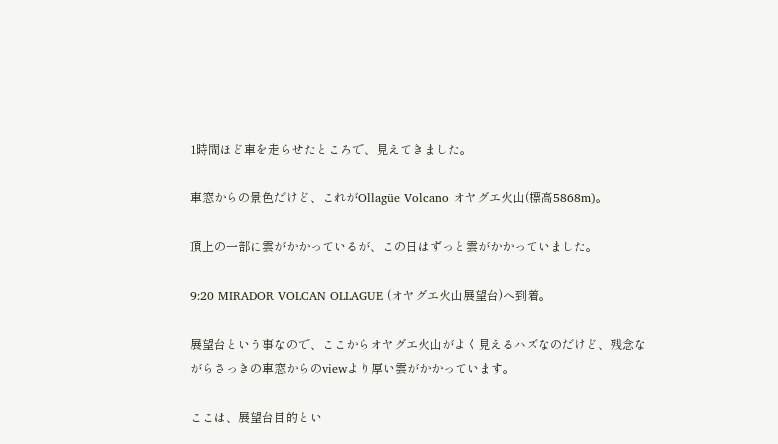1時間ほど車を走らせたところで、見えてきました。

車窓からの景色だけど、これがOllagüe Volcano オヤグエ火山(標高5868m)。

頂上の一部に雲がかかっているが、この日はずっと雲がかかっていました。

9:20 MIRADOR VOLCAN OLLAGUE (オヤグエ火山展望台)へ到着。

展望台という事なので、ここからオヤグエ火山がよく見えるハズなのだけど、残念ながらさっきの車窓からのviewより厚い雲がかかっています。

ここは、展望台目的とい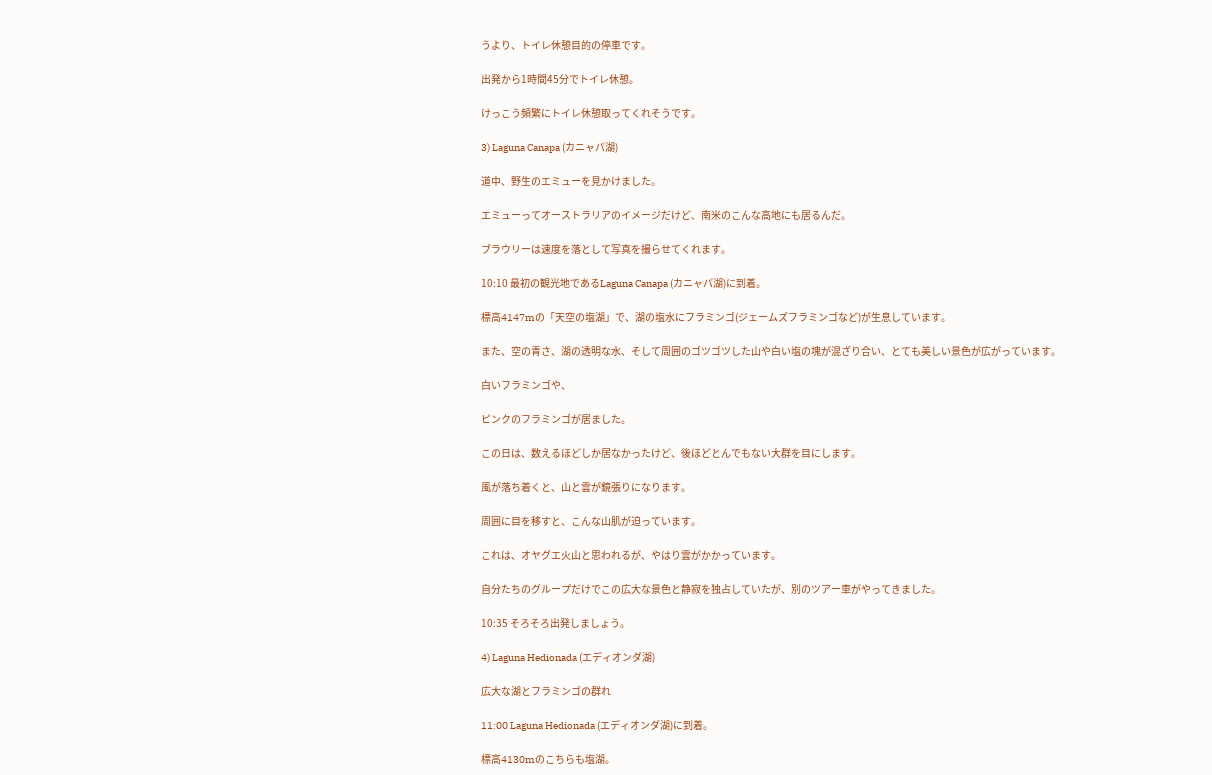うより、トイレ休憩目的の停車です。

出発から1時間45分でトイレ休憩。

けっこう頻繁にトイレ休憩取ってくれそうです。

3) Laguna Canapa (カニャパ湖)

道中、野生のエミューを見かけました。

エミューってオーストラリアのイメージだけど、南米のこんな高地にも居るんだ。

ブラウリーは速度を落として写真を撮らせてくれます。

10:10 最初の観光地であるLaguna Canapa (カニャパ湖)に到着。

標高4147mの「天空の塩湖」で、湖の塩水にフラミンゴ(ジェームズフラミンゴなど)が生息しています。

また、空の青さ、湖の透明な水、そして周囲のゴツゴツした山や白い塩の塊が混ざり合い、とても美しい景色が広がっています。

白いフラミンゴや、

ピンクのフラミンゴが居ました。

この日は、数えるほどしか居なかったけど、後ほどとんでもない大群を目にします。

風が落ち着くと、山と雲が鏡張りになります。

周囲に目を移すと、こんな山肌が迫っています。

これは、オヤグエ火山と思われるが、やはり雲がかかっています。

自分たちのグループだけでこの広大な景色と静寂を独占していたが、別のツアー車がやってきました。

10:35 そろそろ出発しましょう。

4) Laguna Hedionada (エディオンダ湖)

広大な湖とフラミンゴの群れ

11:00 Laguna Hedionada (エディオンダ湖)に到着。

標高4130mのこちらも塩湖。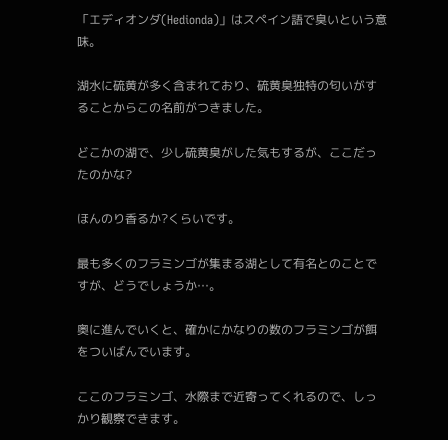「エディオンダ(Hedionda)」はスペイン語で臭いという意味。

湖水に硫黄が多く含まれており、硫黄臭独特の匂いがすることからこの名前がつきました。

どこかの湖で、少し硫黄臭がした気もするが、ここだったのかな?

ほんのり香るか?くらいです。

最も多くのフラミンゴが集まる湖として有名とのことですが、どうでしょうか…。

奥に進んでいくと、確かにかなりの数のフラミンゴが餌をついばんでいます。

ここのフラミンゴ、水際まで近寄ってくれるので、しっかり観察できます。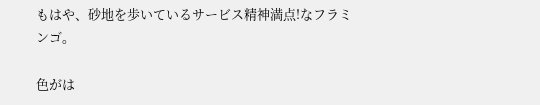もはや、砂地を歩いているサービス精神満点!なフラミンゴ。

色がは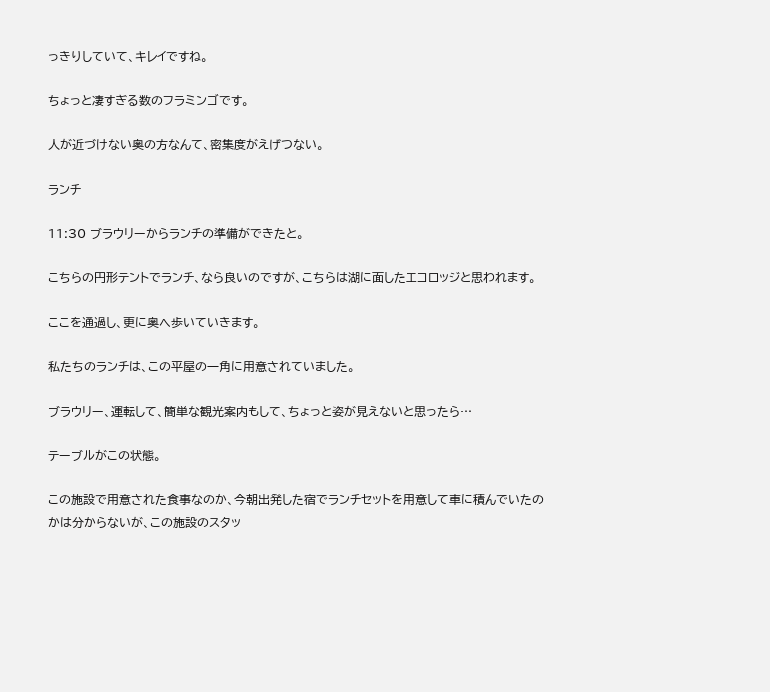っきりしていて、キレイですね。

ちょっと凄すぎる数のフラミンゴです。

人が近づけない奥の方なんて、密集度がえげつない。

ランチ

11:30 ブラウリーからランチの準備ができたと。

こちらの円形テントでランチ、なら良いのですが、こちらは湖に面したエコロッジと思われます。

ここを通過し、更に奥へ歩いていきます。

私たちのランチは、この平屋の一角に用意されていました。

ブラウリー、運転して、簡単な観光案内もして、ちょっと姿が見えないと思ったら…

テーブルがこの状態。

この施設で用意された食事なのか、今朝出発した宿でランチセットを用意して車に積んでいたのかは分からないが、この施設のスタッ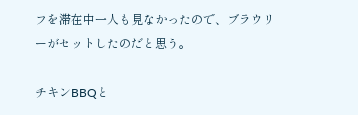フを滞在中一人も見なかったので、ブラウリーがセットしたのだと思う。

チキンBBQと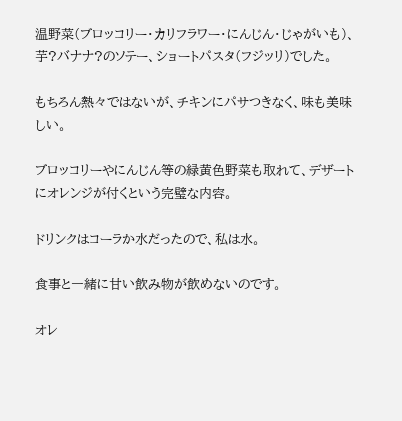温野菜(ブロッコリー・カリフラワー・にんじん・じゃがいも)、芋?バナナ?のソテー、ショートパスタ(フジッリ)でした。

もちろん熱々ではないが、チキンにパサつきなく、味も美味しい。

ブロッコリーやにんじん等の緑黄色野菜も取れて、デザートにオレンジが付くという完璧な内容。

ドリンクはコーラか水だったので、私は水。

食事と一緒に甘い飲み物が飲めないのです。

オレ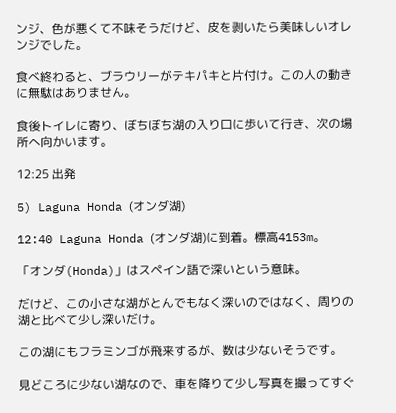ンジ、色が悪くて不味そうだけど、皮を剥いたら美味しいオレンジでした。

食べ終わると、ブラウリーがテキパキと片付け。この人の動きに無駄はありません。

食後トイレに寄り、ぼちぼち湖の入り口に歩いて行き、次の場所へ向かいます。

12:25 出発

5) Laguna Honda (オンダ湖)

12:40 Laguna Honda (オンダ湖)に到着。標高4153m。

「オンダ(Honda)」はスペイン語で深いという意味。

だけど、この小さな湖がとんでもなく深いのではなく、周りの湖と比べて少し深いだけ。

この湖にもフラミンゴが飛来するが、数は少ないそうです。

見どころに少ない湖なので、車を降りて少し写真を撮ってすぐ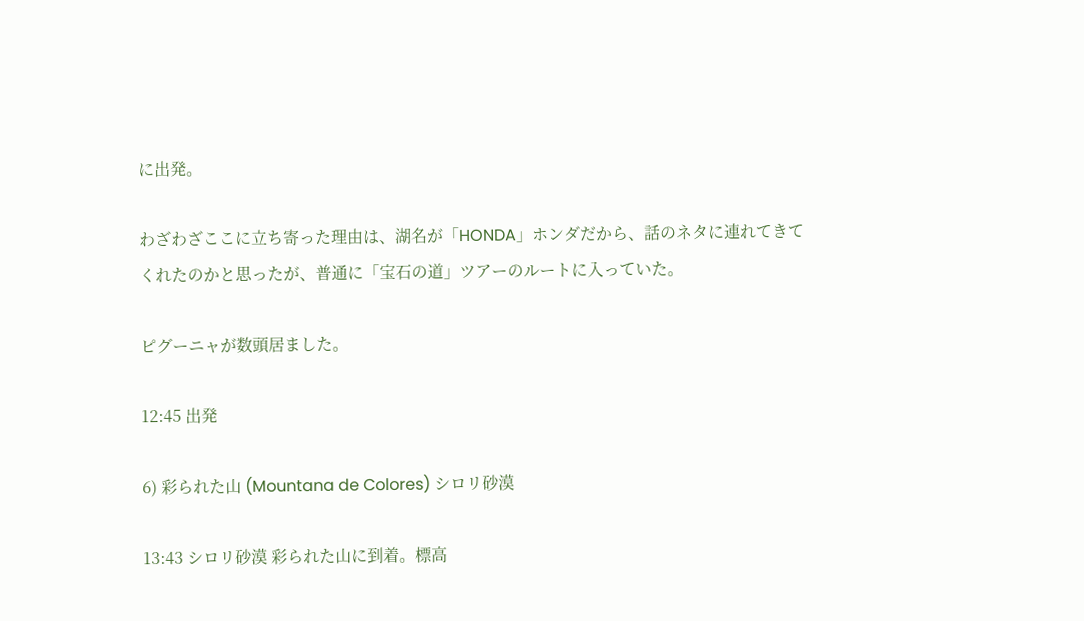に出発。

わざわざここに立ち寄った理由は、湖名が「HONDA」ホンダだから、話のネタに連れてきてくれたのかと思ったが、普通に「宝石の道」ツアーのルートに入っていた。

ピグーニャが数頭居ました。

12:45 出発

6) 彩られた山 (Mountana de Colores) シロリ砂漠

13:43 シロリ砂漠 彩られた山に到着。標高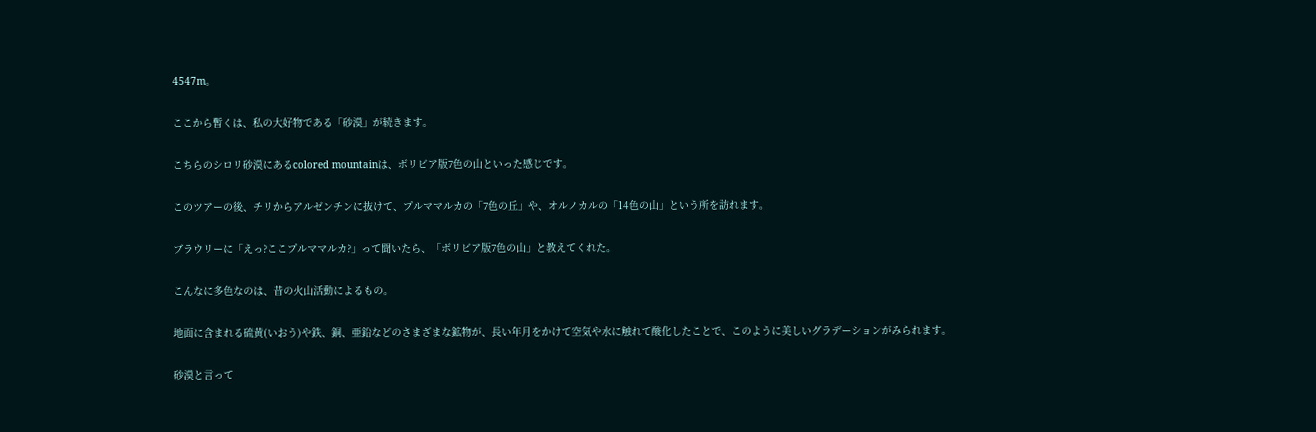4547m。

ここから暫くは、私の大好物である「砂漠」が続きます。

こちらのシロリ砂漠にあるcolored mountainは、ボリビア版7色の山といった感じです。

このツアーの後、チリからアルゼンチンに抜けて、プルママルカの「7色の丘」や、オルノカルの「14色の山」という所を訪れます。

ブラウリーに「えっ?ここプルママルカ?」って聞いたら、「ボリビア版7色の山」と教えてくれた。

こんなに多色なのは、昔の火山活動によるもの。

地面に含まれる硫黄(いおう)や鉄、銅、亜鉛などのさまざまな鉱物が、長い年月をかけて空気や水に触れて酸化したことで、このように美しいグラデーションがみられます。

砂漠と言って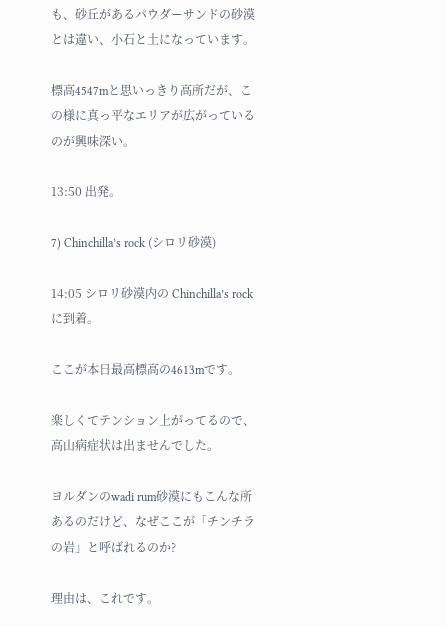も、砂丘があるパウダーサンドの砂漠とは違い、小石と土になっています。

標高4547mと思いっきり高所だが、この様に真っ平なエリアが広がっているのが興味深い。

13:50 出発。

7) Chinchilla’s rock (シロリ砂漠)

14:05 シロリ砂漠内の Chinchilla’s rock に到着。

ここが本日最高標高の4613mです。

楽しくてテンション上がってるので、高山病症状は出ませんでした。

ヨルダンのwadi rum砂漠にもこんな所あるのだけど、なぜここが「チンチラの岩」と呼ばれるのか?

理由は、これです。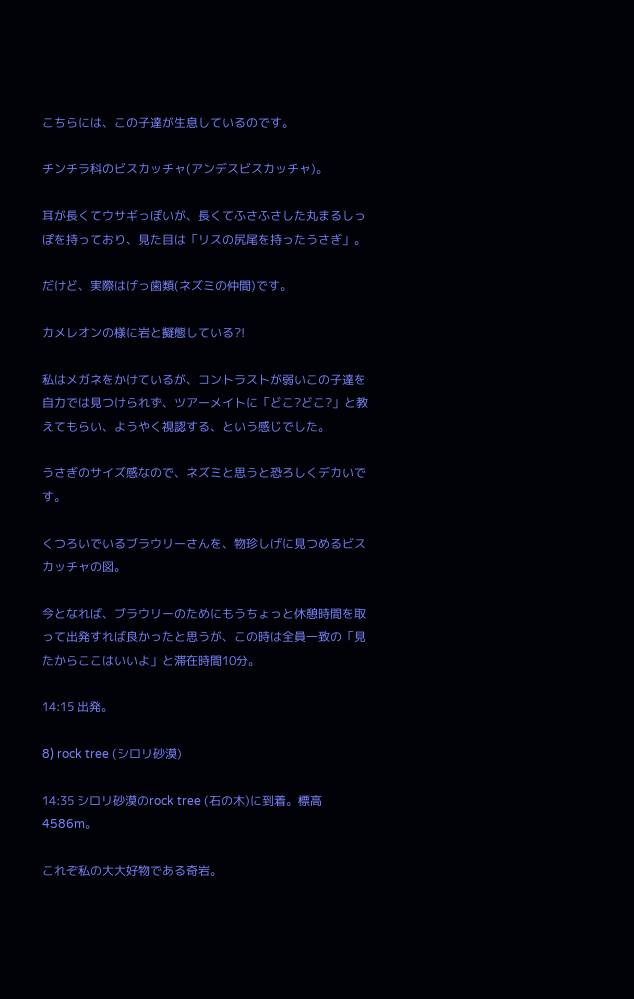こちらには、この子達が生息しているのです。

チンチラ科のビスカッチャ(アンデスビスカッチャ)。

耳が長くてウサギっぽいが、長くてふさふさした丸まるしっぽを持っており、見た目は「リスの尻尾を持ったうさぎ」。

だけど、実際はげっ歯類(ネズミの仲間)です。

カメレオンの様に岩と擬態している?!

私はメガネをかけているが、コントラストが弱いこの子達を自力では見つけられず、ツアーメイトに「どこ?どこ?」と教えてもらい、ようやく視認する、という感じでした。

うさぎのサイズ感なので、ネズミと思うと恐ろしくデカいです。

くつろいでいるブラウリーさんを、物珍しげに見つめるビスカッチャの図。

今となれば、ブラウリーのためにもうちょっと休憩時間を取って出発すれば良かったと思うが、この時は全員一致の「見たからここはいいよ」と滞在時間10分。

14:15 出発。

8) rock tree (シロリ砂漠)

14:35 シロリ砂漠のrock tree (石の木)に到着。標高4586m。

これぞ私の大大好物である奇岩。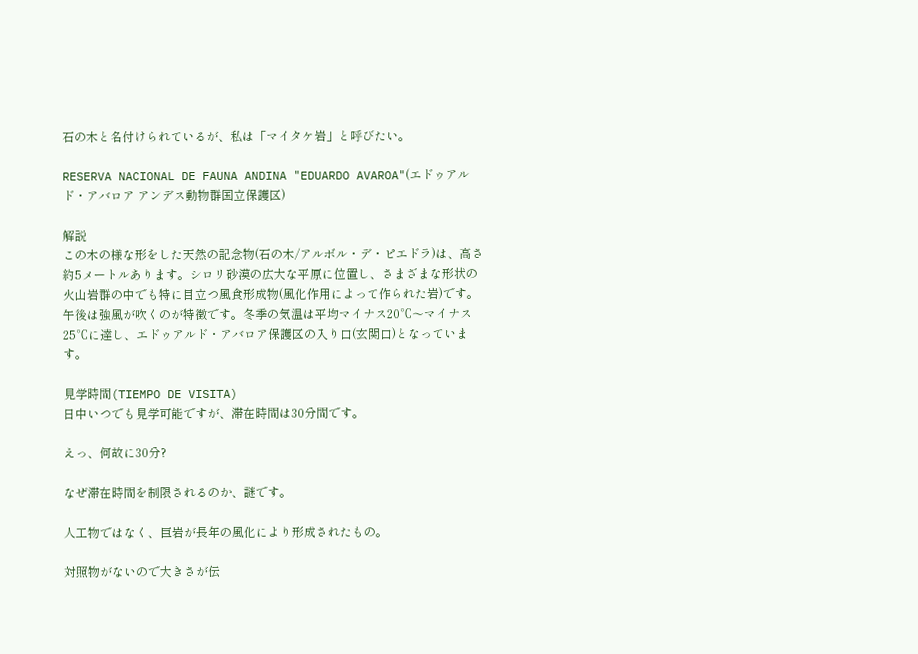石の木と名付けられているが、私は「マイタケ岩」と呼びたい。

RESERVA NACIONAL DE FAUNA ANDINA "EDUARDO AVAROA"(エドゥアルド・アバロア アンデス動物群国立保護区)

解説
この木の様な形をした天然の記念物(石の木/アルボル・デ・ピエドラ)は、高さ約5メートルあります。シロリ砂漠の広大な平原に位置し、さまざまな形状の火山岩群の中でも特に目立つ風食形成物(風化作用によって作られた岩)です。午後は強風が吹くのが特徴です。冬季の気温は平均マイナス20℃〜マイナス25℃に達し、エドゥアルド・アバロア保護区の入り口(玄関口)となっています。

見学時間(TIEMPO DE VISITA)
日中いつでも見学可能ですが、滞在時間は30分間です。

えっ、何故に30分?

なぜ滞在時間を制限されるのか、謎です。

人工物ではなく、巨岩が長年の風化により形成されたもの。

対照物がないので大きさが伝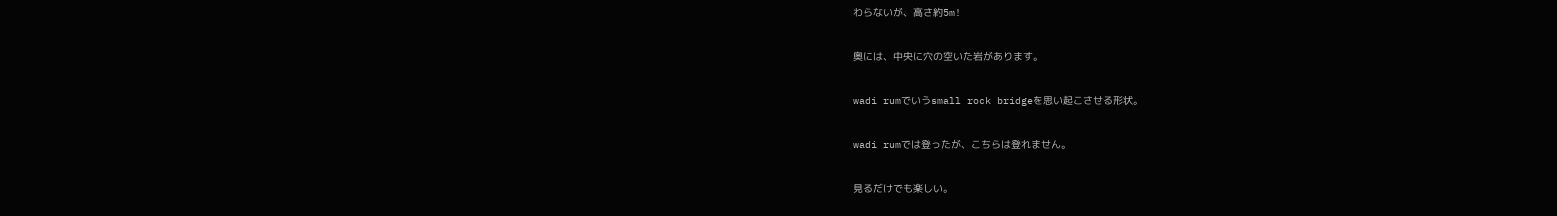わらないが、高さ約5m!

奥には、中央に穴の空いた岩があります。

wadi rumでいうsmall rock bridgeを思い起こさせる形状。

wadi rumでは登ったが、こちらは登れません。

見るだけでも楽しい。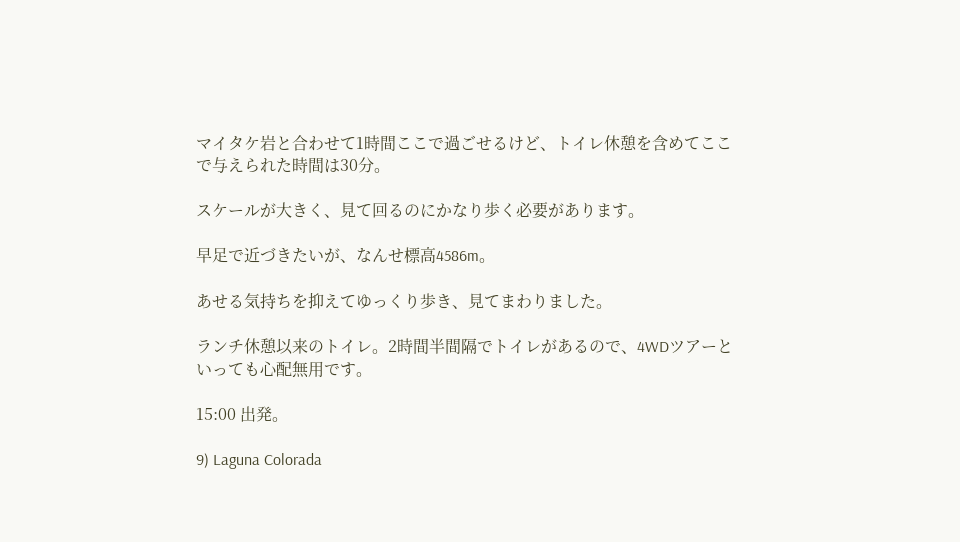マイタケ岩と合わせて1時間ここで過ごせるけど、トイレ休憩を含めてここで与えられた時間は30分。

スケールが大きく、見て回るのにかなり歩く必要があります。

早足で近づきたいが、なんせ標高4586m。

あせる気持ちを抑えてゆっくり歩き、見てまわりました。

ランチ休憩以来のトイレ。2時間半間隔でトイレがあるので、4WDツアーといっても心配無用です。

15:00 出発。

9) Laguna Colorada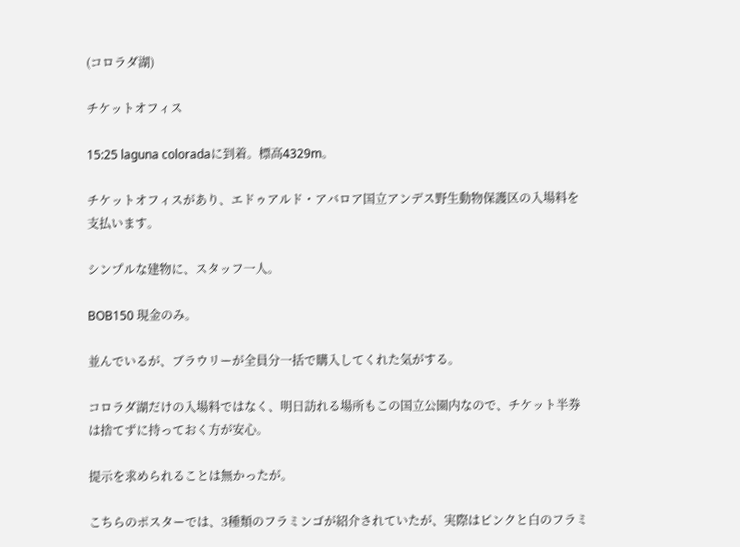(コロラダ湖)

チケットオフィス

15:25 laguna coloradaに到着。標高4329m。

チケットオフィスがあり、エドゥアルド・アバロア国立アンデス野生動物保護区の入場料を支払います。

シンプルな建物に、スタッフ一人。

BOB150 現金のみ。

並んでいるが、ブラウリーが全員分一括で購入してくれた気がする。

コロラダ湖だけの入場料ではなく、明日訪れる場所もこの国立公園内なので、チケット半券は捨てずに持っておく方が安心。

提示を求められることは無かったが。

こちらのポスターでは、3種類のフラミンゴが紹介されていたが、実際はピンクと白のフラミ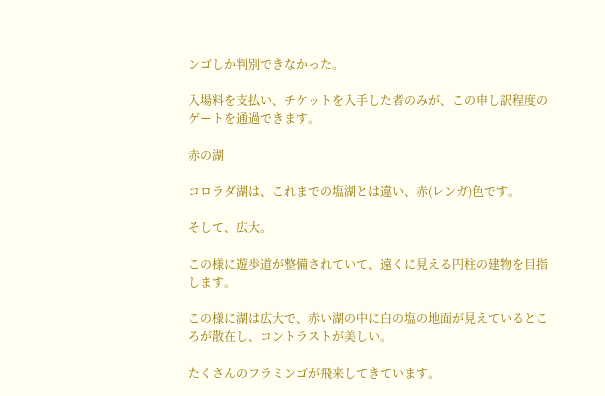ンゴしか判別できなかった。

入場料を支払い、チケットを入手した者のみが、この申し訳程度のゲートを通過できます。

赤の湖

コロラダ湖は、これまでの塩湖とは違い、赤(レンガ)色です。

そして、広大。

この様に遊歩道が整備されていて、遠くに見える円柱の建物を目指します。

この様に湖は広大で、赤い湖の中に白の塩の地面が見えているところが散在し、コントラストが美しい。

たくさんのフラミンゴが飛来してきています。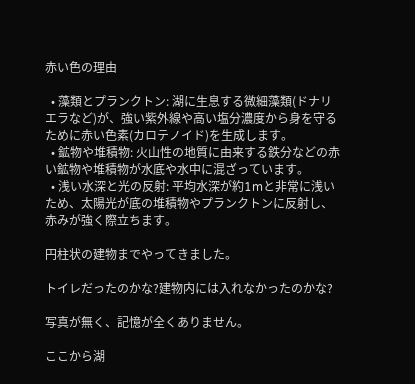赤い色の理由

  • 藻類とプランクトン: 湖に生息する微細藻類(ドナリエラなど)が、強い紫外線や高い塩分濃度から身を守るために赤い色素(カロテノイド)を生成します。
  • 鉱物や堆積物: 火山性の地質に由来する鉄分などの赤い鉱物や堆積物が水底や水中に混ざっています。
  • 浅い水深と光の反射: 平均水深が約1mと非常に浅いため、太陽光が底の堆積物やプランクトンに反射し、赤みが強く際立ちます。

円柱状の建物までやってきました。

トイレだったのかな?建物内には入れなかったのかな?

写真が無く、記憶が全くありません。

ここから湖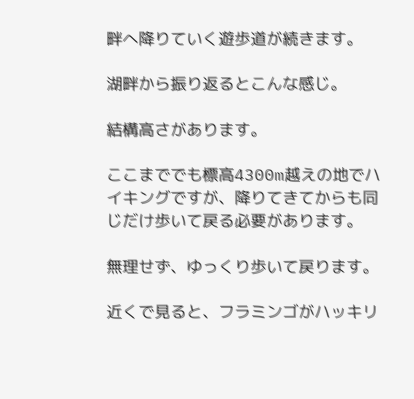畔へ降りていく遊歩道が続きます。

湖畔から振り返るとこんな感じ。

結構高さがあります。

ここまででも標高4300m越えの地でハイキングですが、降りてきてからも同じだけ歩いて戻る必要があります。

無理せず、ゆっくり歩いて戻ります。

近くで見ると、フラミンゴがハッキリ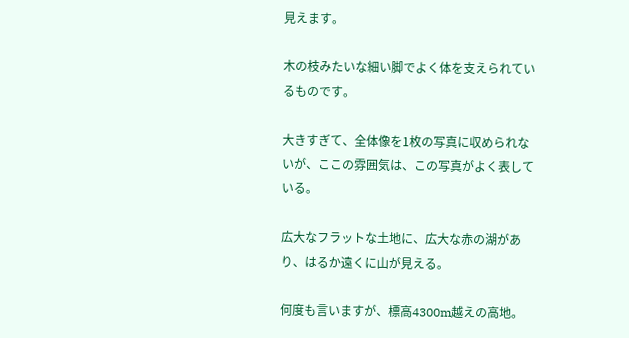見えます。

木の枝みたいな細い脚でよく体を支えられているものです。

大きすぎて、全体像を1枚の写真に収められないが、ここの雰囲気は、この写真がよく表している。

広大なフラットな土地に、広大な赤の湖があり、はるか遠くに山が見える。

何度も言いますが、標高4300m越えの高地。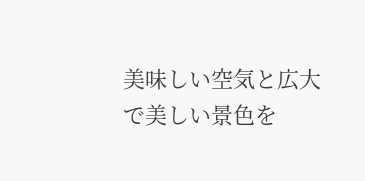美味しい空気と広大で美しい景色を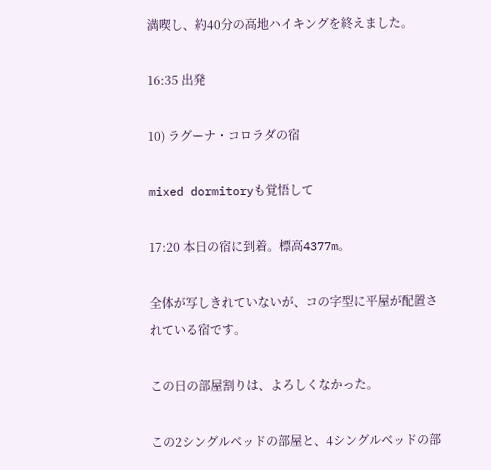満喫し、約40分の高地ハイキングを終えました。

16:35 出発

10) ラグーナ・コロラダの宿

mixed dormitoryも覚悟して

17:20 本日の宿に到着。標高4377m。

全体が写しきれていないが、コの字型に平屋が配置されている宿です。

この日の部屋割りは、よろしくなかった。

この2シングルベッドの部屋と、4シングルベッドの部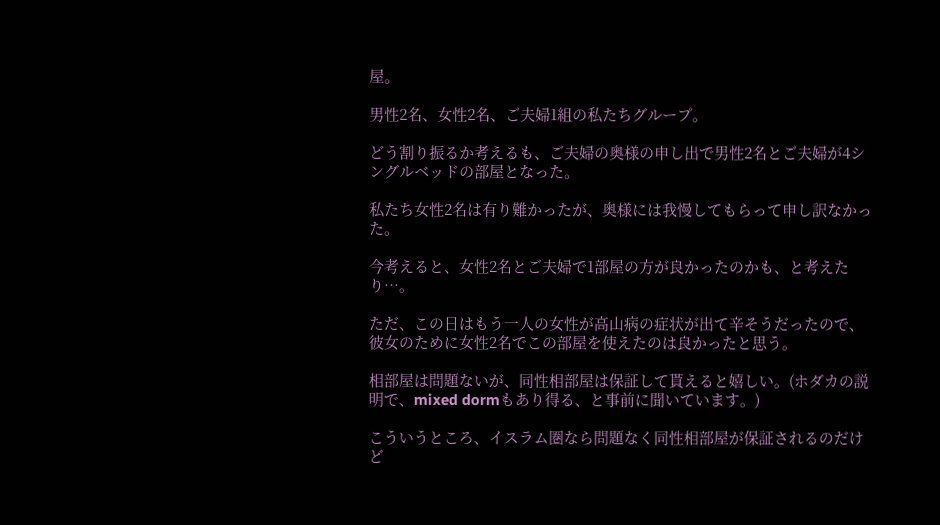屋。

男性2名、女性2名、ご夫婦1組の私たちグループ。

どう割り振るか考えるも、ご夫婦の奥様の申し出で男性2名とご夫婦が4シングルベッドの部屋となった。

私たち女性2名は有り難かったが、奥様には我慢してもらって申し訳なかった。

今考えると、女性2名とご夫婦で1部屋の方が良かったのかも、と考えたり…。

ただ、この日はもう一人の女性が高山病の症状が出て辛そうだったので、彼女のために女性2名でこの部屋を使えたのは良かったと思う。

相部屋は問題ないが、同性相部屋は保証して貰えると嬉しい。(ホダカの説明で、mixed dormもあり得る、と事前に聞いています。)

こういうところ、イスラム圏なら問題なく同性相部屋が保証されるのだけど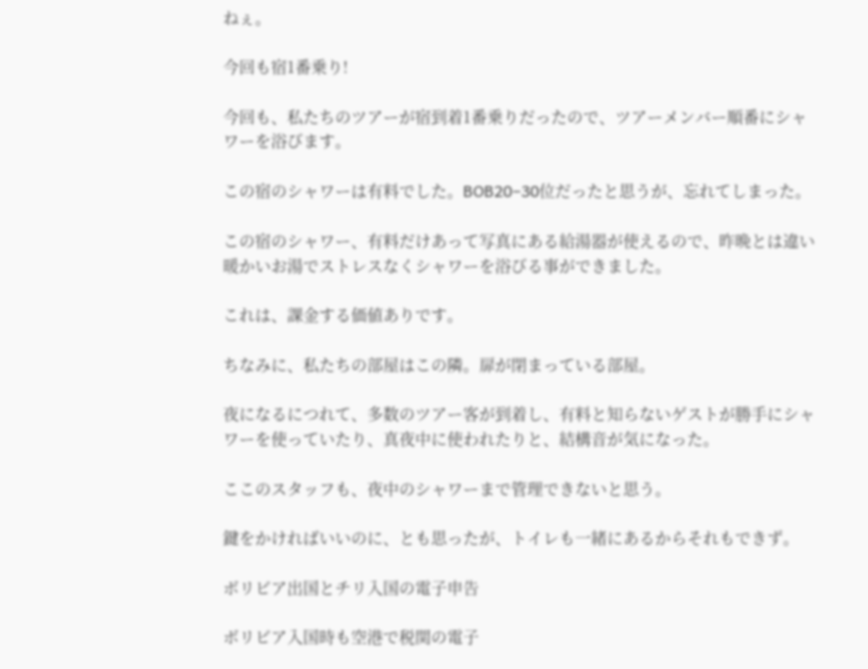ねぇ。

今回も宿1番乗り!

今回も、私たちのツアーが宿到着1番乗りだったので、ツアーメンバー順番にシャワーを浴びます。

この宿のシャワーは有料でした。BOB20−30位だったと思うが、忘れてしまった。

この宿のシャワー、有料だけあって写真にある給湯器が使えるので、昨晩とは違い暖かいお湯でストレスなくシャワーを浴びる事ができました。

これは、課金する価値ありです。

ちなみに、私たちの部屋はこの隣。扉が閉まっている部屋。

夜になるにつれて、多数のツアー客が到着し、有料と知らないゲストが勝手にシャワーを使っていたり、真夜中に使われたりと、結構音が気になった。

ここのスタッフも、夜中のシャワーまで管理できないと思う。

鍵をかければいいのに、とも思ったが、トイレも一緒にあるからそれもできず。

ボリビア出国とチリ入国の電子申告

ボリビア入国時も空港で税関の電子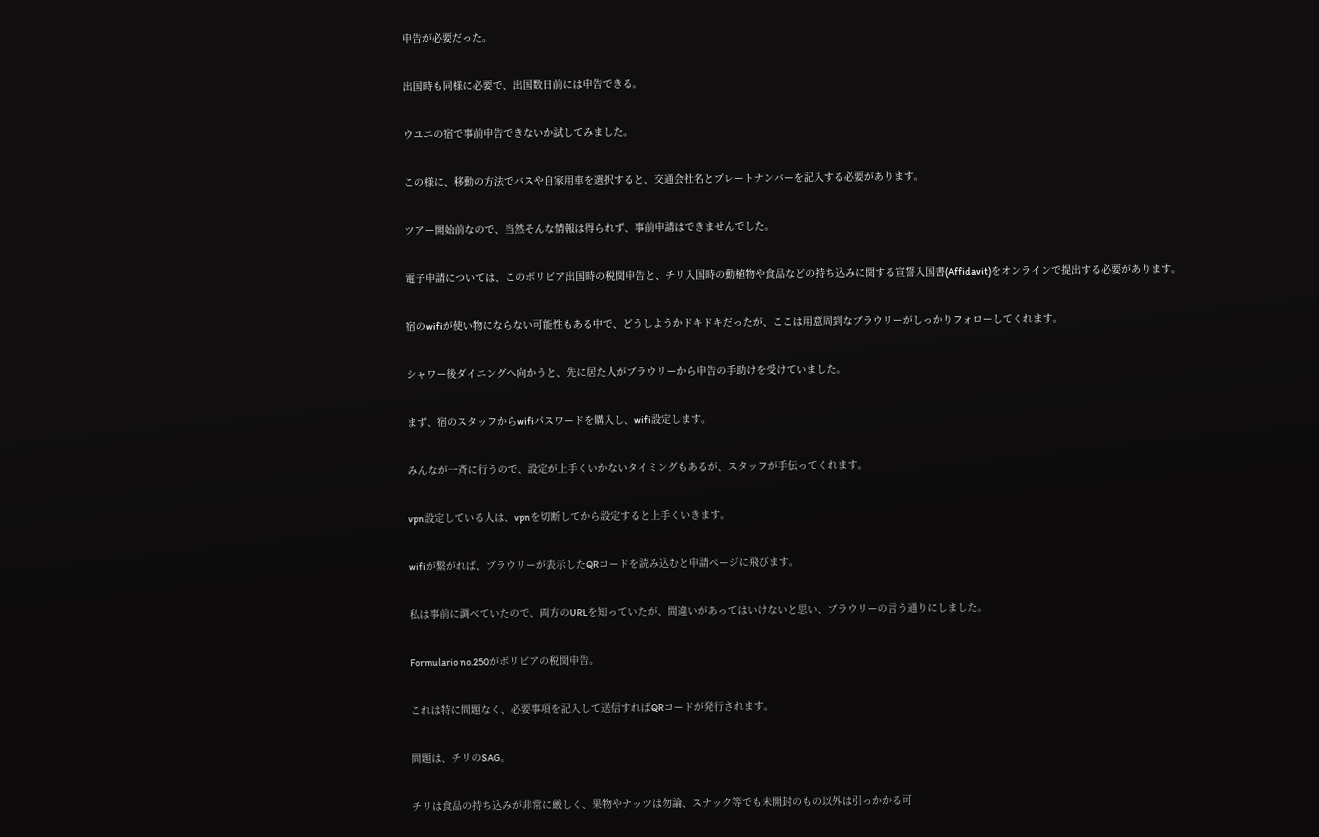申告が必要だった。

出国時も同様に必要で、出国数日前には申告できる。

ウユニの宿で事前申告できないか試してみました。

この様に、移動の方法でバスや自家用車を選択すると、交通会社名とプレートナンバーを記入する必要があります。

ツアー開始前なので、当然そんな情報は得られず、事前申請はできませんでした。

電子申請については、このボリビア出国時の税関申告と、チリ入国時の動植物や食品などの持ち込みに関する宣誓入国書(Affidavit)をオンラインで提出する必要があります。

宿のwifiが使い物にならない可能性もある中で、どうしようかドキドキだったが、ここは用意周到なブラウリーがしっかりフォローしてくれます。

シャワー後ダイニングへ向かうと、先に居た人がブラウリーから申告の手助けを受けていました。

まず、宿のスタッフからwifiパスワードを購入し、wifi設定します。

みんなが一斉に行うので、設定が上手くいかないタイミングもあるが、スタッフが手伝ってくれます。

vpn設定している人は、vpnを切断してから設定すると上手くいきます。

wifiが繋がれば、ブラウリーが表示したQRコードを読み込むと申請ページに飛びます。

私は事前に調べていたので、両方のURLを知っていたが、間違いがあってはいけないと思い、ブラウリーの言う通りにしました。

Formulario no.250がボリビアの税関申告。

これは特に問題なく、必要事項を記入して送信すればQRコードが発行されます。

問題は、チリのSAG。

チリは食品の持ち込みが非常に厳しく、果物やナッツは勿論、スナック等でも未開封のもの以外は引っかかる可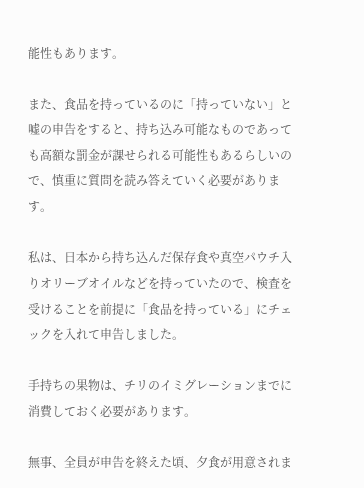能性もあります。

また、食品を持っているのに「持っていない」と嘘の申告をすると、持ち込み可能なものであっても高額な罰金が課せられる可能性もあるらしいので、慎重に質問を読み答えていく必要があります。

私は、日本から持ち込んだ保存食や真空パウチ入りオリーブオイルなどを持っていたので、検査を受けることを前提に「食品を持っている」にチェックを入れて申告しました。

手持ちの果物は、チリのイミグレーションまでに消費しておく必要があります。

無事、全員が申告を終えた頃、夕食が用意されま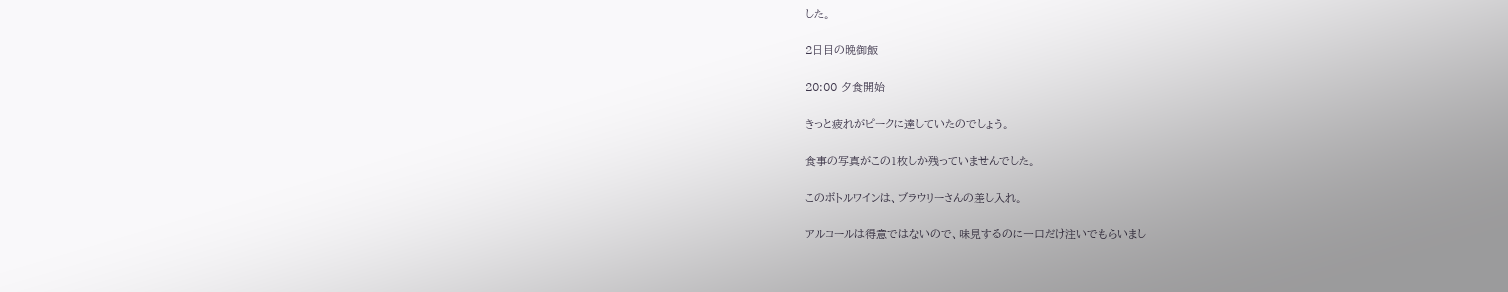した。

2日目の晩御飯

20:00 夕食開始

きっと疲れがピークに達していたのでしょう。

食事の写真がこの1枚しか残っていませんでした。

このボトルワインは、ブラウリーさんの差し入れ。

アルコールは得意ではないので、味見するのに一口だけ注いでもらいまし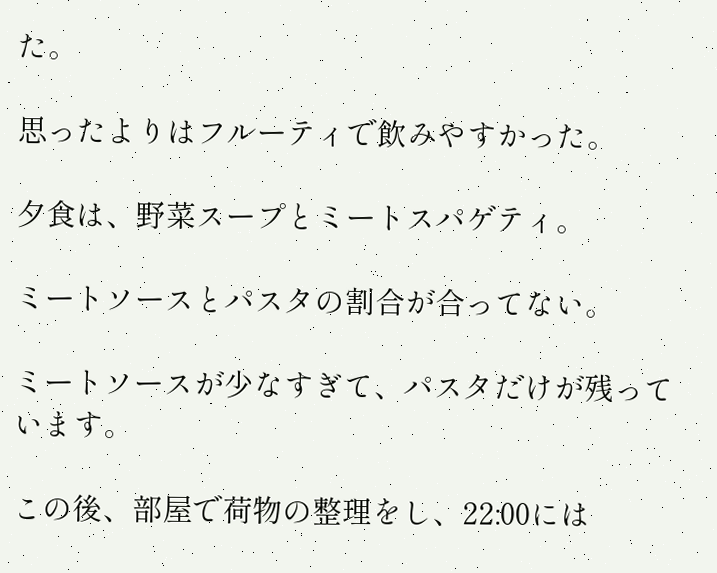た。

思ったよりはフルーティで飲みやすかった。

夕食は、野菜スープとミートスパゲティ。

ミートソースとパスタの割合が合ってない。

ミートソースが少なすぎて、パスタだけが残っています。

この後、部屋で荷物の整理をし、22:00には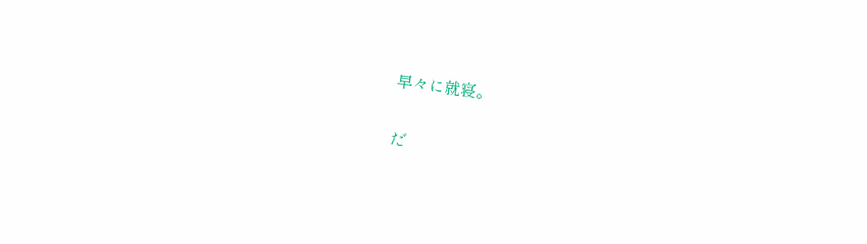早々に就寝。

だ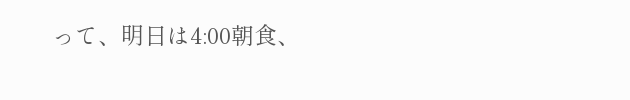って、明日は4:00朝食、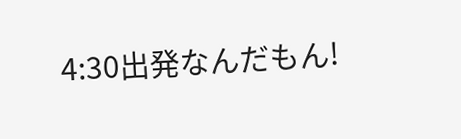4:30出発なんだもん!